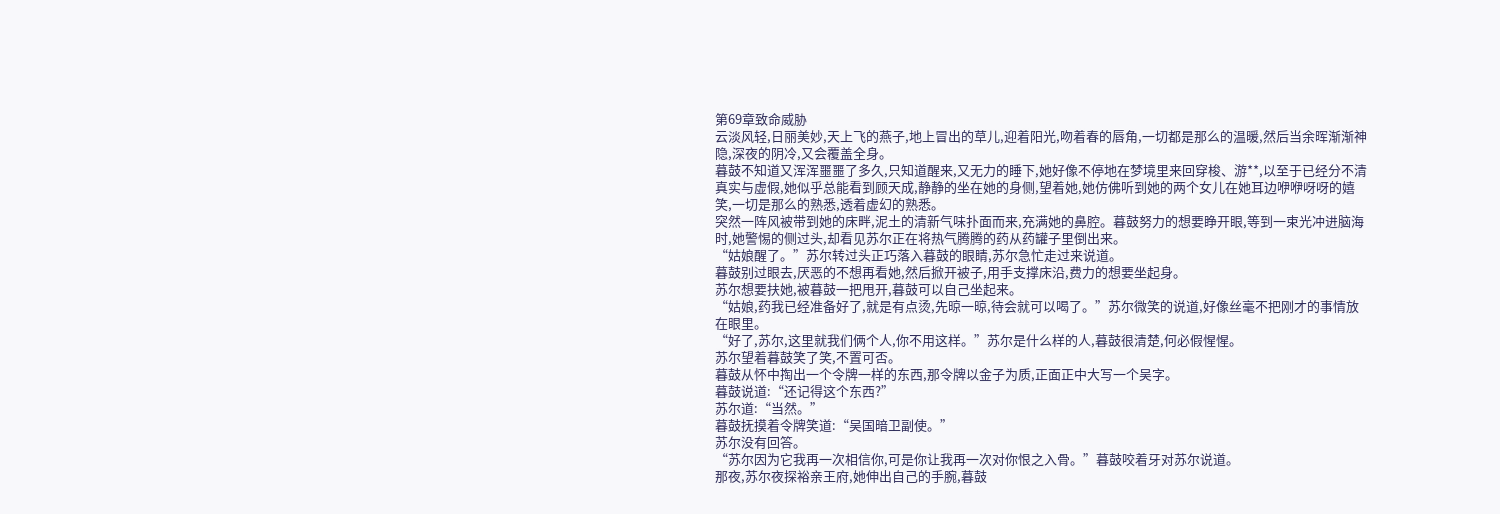第69章致命威胁
云淡风轻,日丽美妙,天上飞的燕子,地上冒出的草儿,迎着阳光,吻着春的唇角,一切都是那么的温暖,然后当余晖渐渐神隐,深夜的阴冷,又会覆盖全身。
暮鼓不知道又浑浑噩噩了多久,只知道醒来,又无力的睡下,她好像不停地在梦境里来回穿梭、游**,以至于已经分不清真实与虚假,她似乎总能看到顾天成,静静的坐在她的身侧,望着她,她仿佛听到她的两个女儿在她耳边咿咿呀呀的嬉笑,一切是那么的熟悉,透着虚幻的熟悉。
突然一阵风被带到她的床畔,泥土的清新气味扑面而来,充满她的鼻腔。暮鼓努力的想要睁开眼,等到一束光冲进脑海时,她警惕的侧过头,却看见苏尔正在将热气腾腾的药从药罐子里倒出来。
“姑娘醒了。”苏尔转过头正巧落入暮鼓的眼睛,苏尔急忙走过来说道。
暮鼓别过眼去,厌恶的不想再看她,然后掀开被子,用手支撑床沿,费力的想要坐起身。
苏尔想要扶她,被暮鼓一把甩开,暮鼓可以自己坐起来。
“姑娘,药我已经准备好了,就是有点烫,先晾一晾,待会就可以喝了。”苏尔微笑的说道,好像丝毫不把刚才的事情放在眼里。
“好了,苏尔,这里就我们俩个人,你不用这样。”苏尔是什么样的人,暮鼓很清楚,何必假惺惺。
苏尔望着暮鼓笑了笑,不置可否。
暮鼓从怀中掏出一个令牌一样的东西,那令牌以金子为质,正面正中大写一个吴字。
暮鼓说道:“还记得这个东西?”
苏尔道:“当然。”
暮鼓抚摸着令牌笑道:“吴国暗卫副使。”
苏尔没有回答。
“苏尔因为它我再一次相信你,可是你让我再一次对你恨之入骨。”暮鼓咬着牙对苏尔说道。
那夜,苏尔夜探裕亲王府,她伸出自己的手腕,暮鼓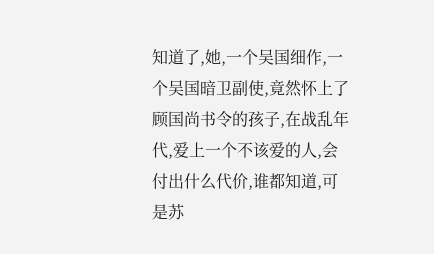知道了,她,一个吴国细作,一个吴国暗卫副使,竟然怀上了顾国尚书令的孩子,在战乱年代,爱上一个不该爱的人,会付出什么代价,谁都知道,可是苏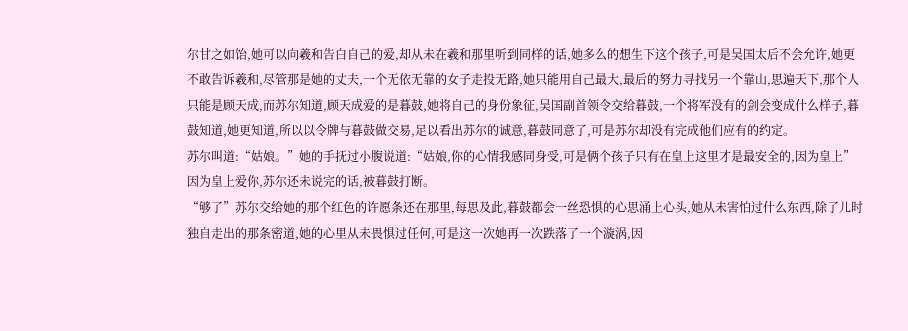尔甘之如饴,她可以向羲和告白自己的爱,却从未在羲和那里听到同样的话,她多么的想生下这个孩子,可是吴国太后不会允许,她更不敢告诉羲和,尽管那是她的丈夫,一个无依无靠的女子走投无路,她只能用自己最大,最后的努力寻找另一个靠山,思遍天下,那个人只能是顾天成,而苏尔知道,顾天成爱的是暮鼓,她将自己的身份象征,吴国副首领令交给暮鼓,一个将军没有的剑会变成什么样子,暮鼓知道,她更知道,所以以令牌与暮鼓做交易,足以看出苏尔的诚意,暮鼓同意了,可是苏尔却没有完成他们应有的约定。
苏尔叫道:“姑娘。”她的手抚过小腹说道:“姑娘,你的心情我感同身受,可是俩个孩子只有在皇上这里才是最安全的,因为皇上”因为皇上爱你,苏尔还未说完的话,被暮鼓打断。
“够了”苏尔交给她的那个红色的许愿条还在那里,每思及此,暮鼓都会一丝恐惧的心思涌上心头,她从未害怕过什么东西,除了儿时独自走出的那条密道,她的心里从未畏惧过任何,可是这一次她再一次跌落了一个漩涡,因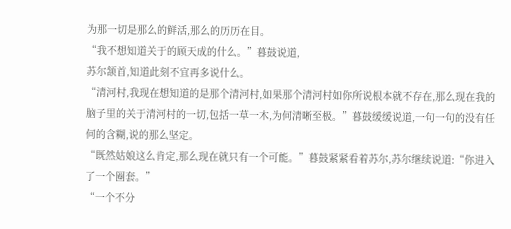为那一切是那么的鲜活,那么的历历在目。
“我不想知道关于的顾天成的什么。”暮鼓说道,
苏尔颔首,知道此刻不宜再多说什么。
“清河村,我现在想知道的是那个清河村,如果那个清河村如你所说根本就不存在,那么现在我的脑子里的关于清河村的一切,包括一草一木,为何清晰至极。”暮鼓缓缓说道,一句一句的没有任何的含糊,说的那么坚定。
“既然姑娘这么肯定,那么现在就只有一个可能。”暮鼓紧紧看着苏尔,苏尔继续说道:“你进入了一个圈套。”
“一个不分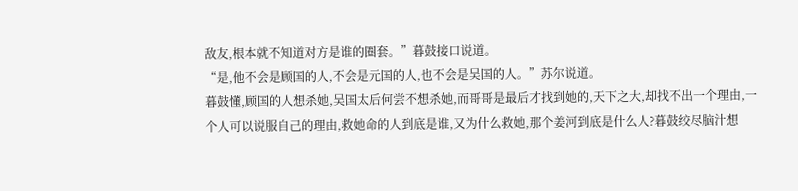敌友,根本就不知道对方是谁的圈套。”暮鼓接口说道。
“是,他不会是顾国的人,不会是元国的人,也不会是吴国的人。”苏尔说道。
暮鼓懂,顾国的人想杀她,吴国太后何尝不想杀她,而哥哥是最后才找到她的,天下之大,却找不出一个理由,一个人可以说服自己的理由,救她命的人到底是谁,又为什么救她,那个姜河到底是什么人?暮鼓绞尽脑汁想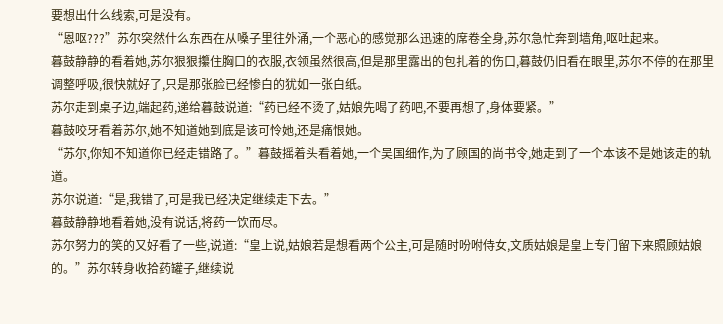要想出什么线索,可是没有。
“恩呕???”苏尔突然什么东西在从嗓子里往外涌,一个恶心的感觉那么迅速的席卷全身,苏尔急忙奔到墙角,呕吐起来。
暮鼓静静的看着她,苏尔狠狠攥住胸口的衣服,衣领虽然很高,但是那里露出的包扎着的伤口,暮鼓仍旧看在眼里,苏尔不停的在那里调整呼吸,很快就好了,只是那张脸已经惨白的犹如一张白纸。
苏尔走到桌子边,端起药,递给暮鼓说道:“药已经不烫了,姑娘先喝了药吧,不要再想了,身体要紧。”
暮鼓咬牙看着苏尔,她不知道她到底是该可怜她,还是痛恨她。
“苏尔,你知不知道你已经走错路了。”暮鼓摇着头看着她,一个吴国细作,为了顾国的尚书令,她走到了一个本该不是她该走的轨道。
苏尔说道:“是,我错了,可是我已经决定继续走下去。”
暮鼓静静地看着她,没有说话,将药一饮而尽。
苏尔努力的笑的又好看了一些,说道:“皇上说,姑娘若是想看两个公主,可是随时吩咐侍女,文质姑娘是皇上专门留下来照顾姑娘的。”苏尔转身收拾药罐子,继续说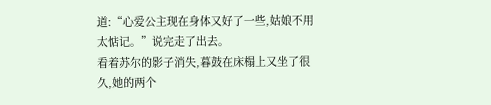道:“心爱公主现在身体又好了一些,姑娘不用太惦记。”说完走了出去。
看着苏尔的影子消失,暮鼓在床榻上又坐了很久,她的两个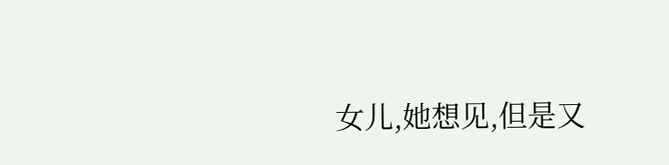女儿,她想见,但是又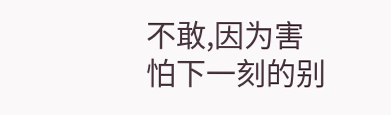不敢,因为害怕下一刻的别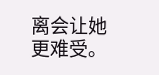离会让她更难受。